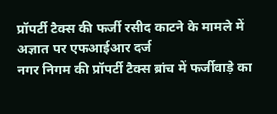प्रॉपर्टी टैक्स की फर्जी रसीद काटने के मामले में अज्ञात पर एफआईआर दर्ज
नगर निगम की प्रॉपर्टी टैक्स ब्रांच में फर्जीवाड़े का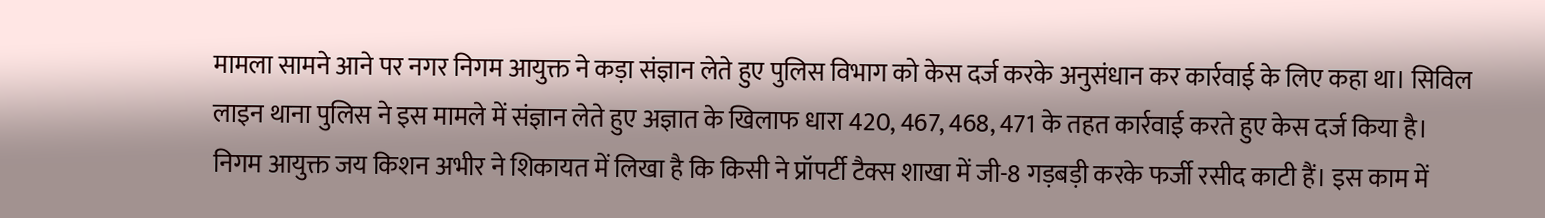मामला सामने आने पर नगर निगम आयुक्त ने कड़ा संज्ञान लेते हुए पुलिस विभाग को केस दर्ज करके अनुसंधान कर कार्रवाई के लिए कहा था। सिविल लाइन थाना पुलिस ने इस मामले में संज्ञान लेते हुए अज्ञात के खिलाफ धारा 420, 467, 468, 471 के तहत कार्रवाई करते हुए केस दर्ज किया है।
निगम आयुक्त जय किशन अभीर ने शिकायत में लिखा है कि किसी ने प्रॉपर्टी टैक्स शाखा में जी-8 गड़बड़ी करके फर्जी रसीद काटी हैं। इस काम में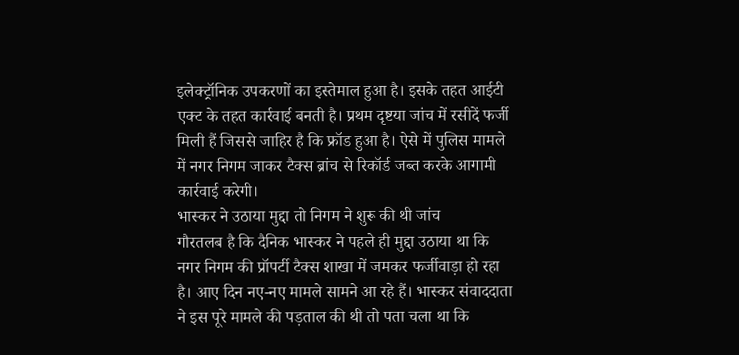इलेक्ट्रॉनिक उपकरणों का इस्तेमाल हुआ है। इसके तहत आईटी एक्ट के तहत कार्रवाई बनती है। प्रथम दृष्टया जांच में रसीदें फर्जी मिली हैं जिससे जाहिर है कि फ्रॉड हुआ है। ऐसे में पुलिस मामले में नगर निगम जाकर टैक्स ब्रांच से रिकॉर्ड जब्त करके आगामी कार्रवाई करेगी।
भास्कर ने उठाया मुद्दा तो निगम ने शुरू की थी जांच
गौरतलब है कि दैनिक भास्कर ने पहले ही मुद्दा उठाया था कि नगर निगम की प्रॉपर्टी टैक्स शाखा में जमकर फर्जीवाड़ा हो रहा है। आए दिन नए-नए मामले सामने आ रहे हैं। भास्कर संवाददाता ने इस पूरे मामले की पड़ताल की थी तो पता चला था कि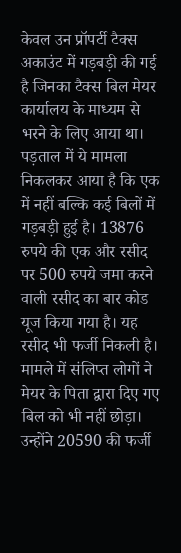केवल उन प्रॉपर्टी टैक्स अकाउंट में गड़बड़ी की गई है जिनका टैक्स बिल मेयर कार्यालय के माध्यम से भरने के लिए आया था। पड़ताल में ये मामला निकलकर आया है कि एक में नहीं बल्कि कई बिलों में गड़बड़ी हुई है। 13876 रुपये की एक और रसीद पर 500 रुपये जमा करने वाली रसीद का बार कोड यूज किया गया है। यह रसीद भी फर्जी निकली है। मामले में संलिप्त लोगों ने मेयर के पिता द्वारा दिए गए बिल को भी नहीं छोड़ा। उन्होंने 20590 की फर्जी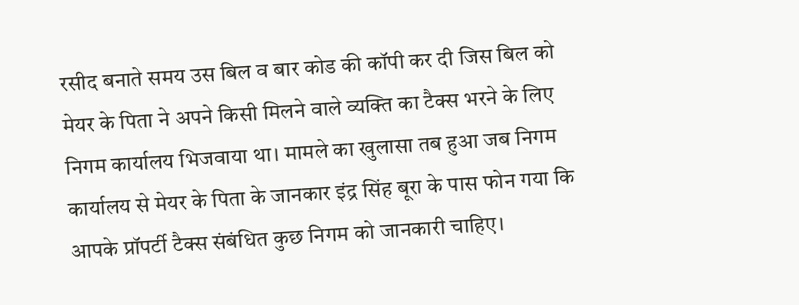रसीद बनाते समय उस बिल व बार कोड की कॉपी कर दी जिस बिल को मेयर के पिता ने अपने किसी मिलने वाले व्यक्ति का टैक्स भरने के लिए निगम कार्यालय भिजवाया था। मामले का खुलासा तब हुआ जब निगम कार्यालय से मेयर के पिता के जानकार इंद्र सिंह बूरा के पास फोन गया कि आपके प्रॉपर्टी टैक्स संबंधित कुछ निगम को जानकारी चाहिए।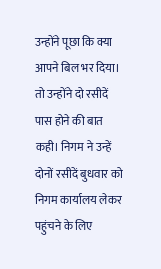उन्होंने पूछा कि क्या आपने बिल भर दिया। तो उन्होंने दो रसीदें पास होने की बात कही। निगम ने उन्हें दोनों रसीदें बुधवार को निगम कार्यालय लेकर पहुंचने के लिए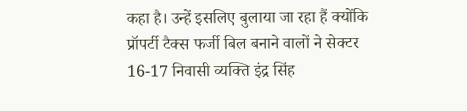कहा है। उन्हें इसलिए बुलाया जा रहा हैं क्योंकि प्रॉपर्टी टैक्स फर्जी बिल बनाने वालों ने सेक्टर 16-17 निवासी व्यक्ति इंद्र सिंह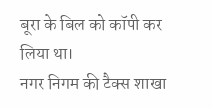बूरा के बिल को कॉपी कर लिया था।
नगर निगम की टैक्स शाखा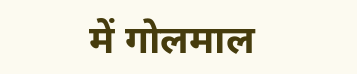में गोलमाल